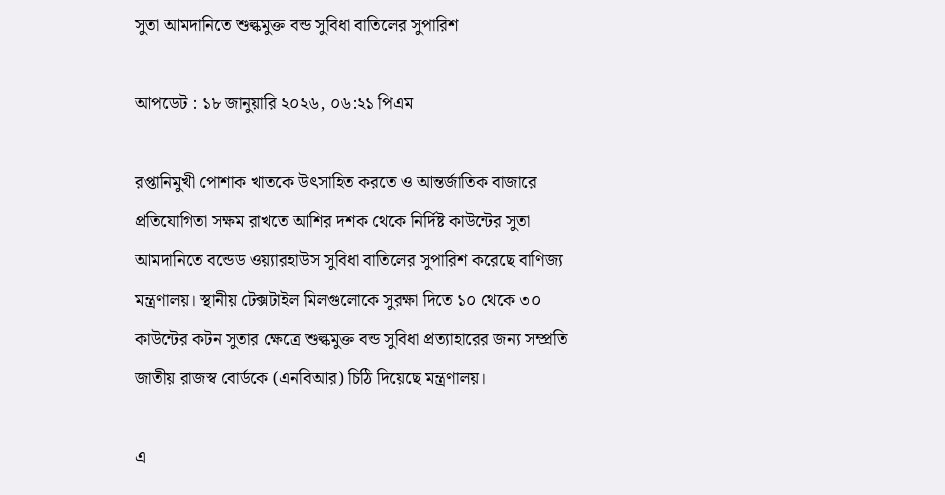সুতা আমদানিতে শুল্কমুক্ত বন্ড সুবিধা বাতিলের সুপারিশ

আপডেট : ১৮ জানুয়ারি ২০২৬, ০৬:২১ পিএম

রপ্তানিমুখী পোশাক খাতকে উৎসাহিত করতে ও আন্তর্জাতিক বাজারে প্রতিযোগিতা সক্ষম রাখতে আশির দশক থেকে নির্দিষ্ট কাউন্টের সুতা আমদানিতে বন্ডেড ওয়্যারহাউস সুবিধা বাতিলের সুপারিশ করেছে বাণিজ্য মন্ত্রণালয়। স্থানীয় টেক্সটাইল মিলগুলোকে সুরক্ষা দিতে ১০ থেকে ৩০ কাউন্টের কটন সুতার ক্ষেত্রে শুল্কমুক্ত বন্ড সুবিধা প্রত্যাহারের জন্য সম্প্রতি জাতীয় রাজস্ব বোর্ডকে (এনবিআর) চিঠি দিয়েছে মন্ত্রণালয়।

এ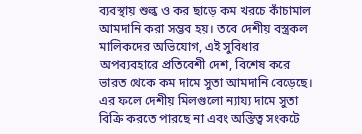ব্যবস্থায় শুল্ক ও কর ছাড়ে কম খরচে কাঁচামাল আমদানি করা সম্ভব হয়। তবে দেশীয় বস্ত্রকল মালিকদের অভিযোগ, এই সুবিধার অপব্যবহারে প্রতিবেশী দেশ, বিশেষ করে ভারত থেকে কম দামে সুতা আমদানি বেড়েছে। এর ফলে দেশীয় মিলগুলো ন্যায্য দামে সুতা বিক্রি করতে পারছে না এবং অস্তিত্ব সংকটে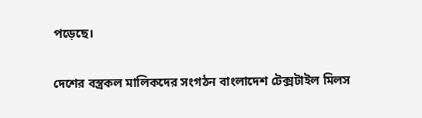পড়েছে।

দেশের বস্ত্রকল মালিকদের সংগঠন বাংলাদেশ টেক্সটাইল মিলস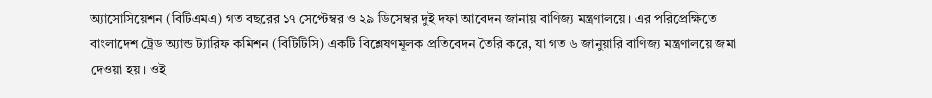অ্যাসোসিয়েশন (বিটিএমএ) গত বছরের ১৭ সেপ্টেম্বর ও ২৯ ডিসেম্বর দুই দফা আবেদন জানায় বাণিজ্য মন্ত্রণালয়ে। এর পরিপ্রেক্ষিতে বাংলাদেশ ট্রেড অ্যান্ড ট্যারিফ কমিশন (বিটিটিসি) একটি বিশ্লেষণমূলক প্রতিবেদন তৈরি করে, যা গত ৬ জানুয়ারি বাণিজ্য মন্ত্রণালয়ে জমা দেওয়া হয়। ওই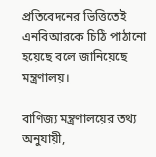প্রতিবেদনের ভিত্তিতেই এনবিআরকে চিঠি পাঠানো হয়েছে বলে জানিয়েছে মন্ত্রণালয়।

বাণিজ্য মন্ত্রণালয়ের তথ্য অনুযায়ী,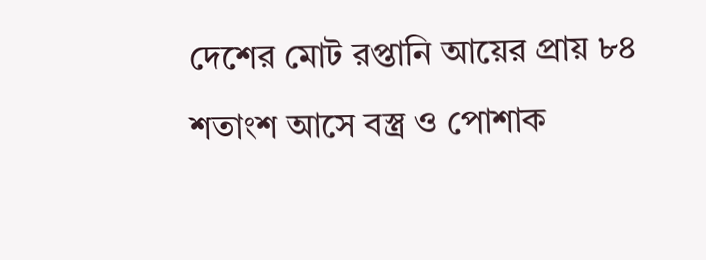দেশের মোট রপ্তানি আয়ের প্রায় ৮৪ শতাংশ আসে বস্ত্র ও পোশাক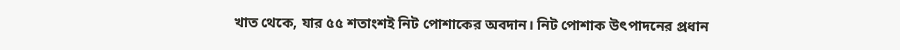খাত থেকে, যার ৫৫ শতাংশই নিট পোশাকের অবদান। নিট পোশাক উৎপাদনের প্রধান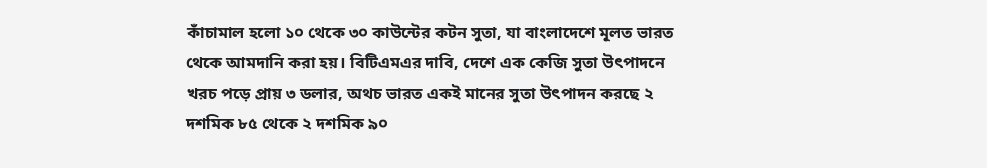কাঁচামাল হলো ১০ থেকে ৩০ কাউন্টের কটন সুতা, যা বাংলাদেশে মূলত ভারত থেকে আমদানি করা হয়। বিটিএমএর দাবি, দেশে এক কেজি সুতা উৎপাদনে খরচ পড়ে প্রায় ৩ ডলার, অথচ ভারত একই মানের সুতা উৎপাদন করছে ২ দশমিক ৮৫ থেকে ২ দশমিক ৯০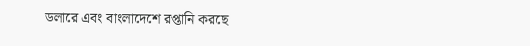ডলারে এবং বাংলাদেশে রপ্তানি করছে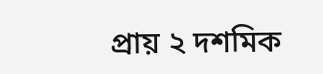প্রায় ২ দশমিক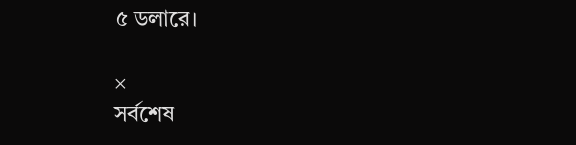৫ ডলারে।

×
সর্বশেষ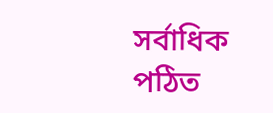সর্বাধিক পঠিত